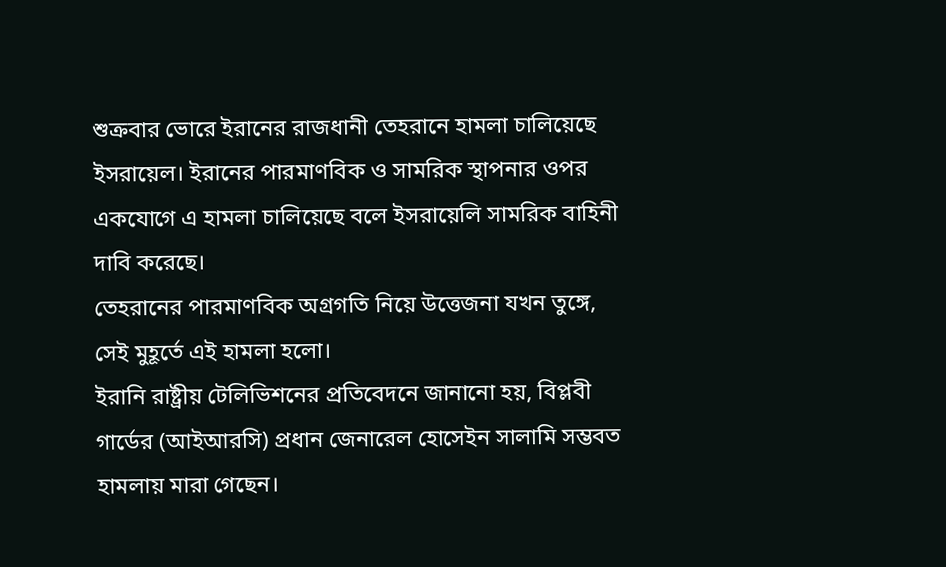শুক্রবার ভোরে ইরানের রাজধানী তেহরানে হামলা চালিয়েছে ইসরায়েল। ইরানের পারমাণবিক ও সামরিক স্থাপনার ওপর একযোগে এ হামলা চালিয়েছে বলে ইসরায়েলি সামরিক বাহিনী দাবি করেছে।
তেহরানের পারমাণবিক অগ্রগতি নিয়ে উত্তেজনা যখন তুঙ্গে, সেই মুহূর্তে এই হামলা হলো।
ইরানি রাষ্ট্রীয় টেলিভিশনের প্রতিবেদনে জানানো হয়, বিপ্লবী গার্ডের (আইআরসি) প্রধান জেনারেল হোসেইন সালামি সম্ভবত হামলায় মারা গেছেন।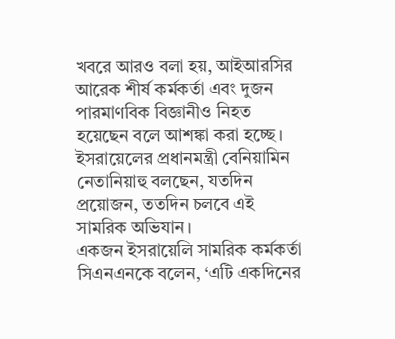খবরে আরও বলা হয়, আইআরসির আরেক শীর্ষ কর্মকর্তা এবং দুজন পারমাণবিক বিজ্ঞানীও নিহত হয়েছেন বলে আশঙ্কা করা হচ্ছে।
ইসরায়েলের প্রধানমন্ত্রী বেনিয়ামিন নেতানিয়াহু বলছেন, যতদিন প্রয়োজন, ততদিন চলবে এই সামরিক অভিযান।
একজন ইসরায়েলি সামরিক কর্মকর্তা সিএনএনকে বলেন, ‘এটি একদিনের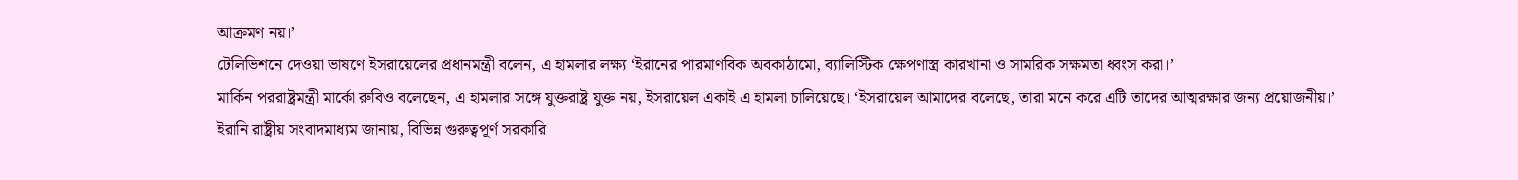আক্রমণ নয়।’
টেলিভিশনে দেওয়া ভাষণে ইসরায়েলের প্রধানমন্ত্রী বলেন, এ হামলার লক্ষ্য ‘ইরানের পারমাণবিক অবকাঠামো, ব্যালিস্টিক ক্ষেপণাস্ত্র কারখানা ও সামরিক সক্ষমতা ধ্বংস করা।’
মার্কিন পররাষ্ট্রমন্ত্রী মার্কো রুবিও বলেছেন, এ হামলার সঙ্গে যুক্তরাষ্ট্র যুক্ত নয়, ইসরায়েল একাই এ হামলা চালিয়েছে। ‘ইসরায়েল আমাদের বলেছে, তারা মনে করে এটি তাদের আত্মরক্ষার জন্য প্রয়োজনীয়।’
ইরানি রাষ্ট্রীয় সংবাদমাধ্যম জানায়, বিভিন্ন গুরুত্বপূর্ণ সরকারি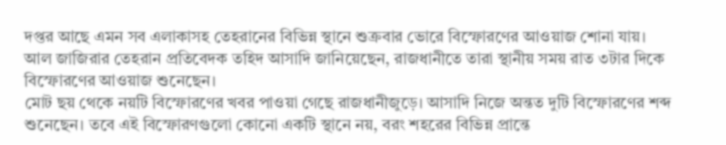দপ্তর আছে এমন সব এলাকাসহ তেহরানের বিভিন্ন স্থানে শুক্রবার ভোরে বিস্ফোরণের আওয়াজ শোনা যায়।
আল জাজিরার তেহরান প্রতিবেদক তহিদ আসাদি জানিয়েছেন, রাজধানীতে তারা স্থানীয় সময় রাত ৩টার দিকে বিস্ফোরণের আওয়াজ শুনেছেন।
মোট ছয় থেকে নয়টি বিস্ফোরণের খবর পাওয়া গেছে রাজধানীজুড়ে। আসাদি নিজে অন্তত দুটি বিস্ফোরণের শব্দ শুনেছেন। তবে এই বিস্ফোরণগুলো কোনো একটি স্থানে নয়, বরং শহরের বিভিন্ন প্রান্তে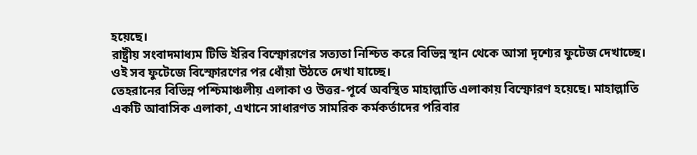হয়েছে।
রাষ্ট্রীয় সংবাদমাধ্যম টিভি ইরিব বিস্ফোরণের সত্যতা নিশ্চিত করে বিভিন্ন স্থান থেকে আসা দৃশ্যের ফুটেজ দেখাচ্ছে। ওই সব ফুটেজে বিস্ফোরণের পর ধোঁয়া উঠতে দেখা যাচ্ছে।
তেহরানের বিভিন্ন পশ্চিমাঞ্চলীয় এলাকা ও উত্তর-পূর্বে অবস্থিত মাহাল্লাতি এলাকায় বিস্ফোরণ হয়েছে। মাহাল্লাতি একটি আবাসিক এলাকা, এখানে সাধারণত সামরিক কর্মকর্তাদের পরিবার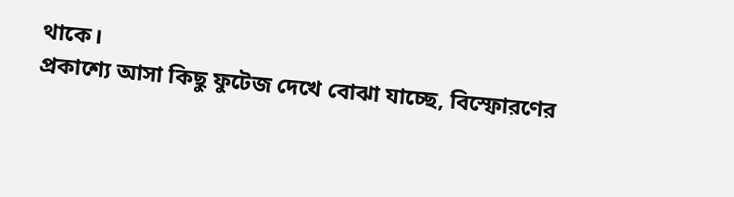থাকে।
প্রকাশ্যে আসা কিছু ফুটেজ দেখে বোঝা যাচ্ছে, বিস্ফোরণের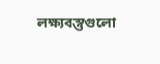লক্ষ্যবস্তুগুলো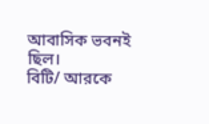আবাসিক ভবনই ছিল।
বিটি/ আরকে